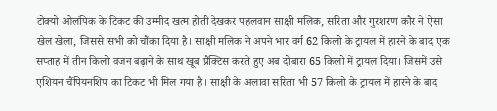टोक्यो ओलंपिक के टिकट की उम्मीद खत्म होती देखकर पहलवान साक्षी मलिक, सरिता और गुरशरण कौर ने ऐसा खेल खेला, जिससे सभी को चौंका दिया है। साक्षी मलिक ने अपने भार वर्ग 62 किलो के ट्रायल में हारने के बाद एक सप्ताह में तीन किलो वजन बढ़ाने के साथ खूब प्रैक्टिस करते हुए अब दोबारा 65 किलो में ट्रायल दिया। जिसमें उसे एशियन चैंपियनशिप का टिकट भी मिल गया है। साक्षी के अलावा सरिता भी 57 किलो के ट्रायल में हारने के बाद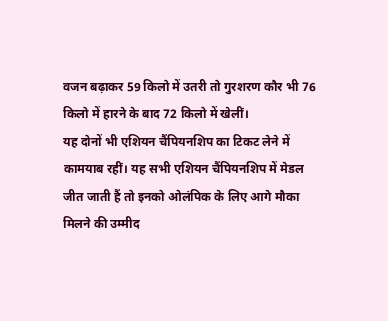वजन बढ़ाकर 59 किलो में उतरी तो गुरशरण कौर भी 76 किलो में हारने के बाद 72 किलो में खेलीं।
यह दोनों भी एशियन चैंपियनशिप का टिकट लेने में कामयाब रहीं। यह सभी एशियन चैंपियनशिप में मेडल जीत जाती हैं तो इनको ओलंपिक के लिए आगे मौका मिलने की उम्मीद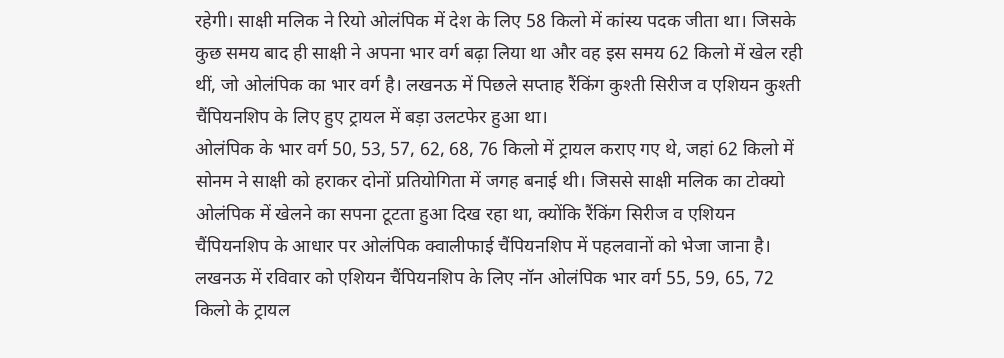रहेगी। साक्षी मलिक ने रियो ओलंपिक में देश के लिए 58 किलो में कांस्य पदक जीता था। जिसके कुछ समय बाद ही साक्षी ने अपना भार वर्ग बढ़ा लिया था और वह इस समय 62 किलो में खेल रही थीं, जो ओलंपिक का भार वर्ग है। लखनऊ में पिछले सप्ताह रैंकिंग कुश्ती सिरीज व एशियन कुश्ती चैंपियनशिप के लिए हुए ट्रायल में बड़ा उलटफेर हुआ था।
ओलंपिक के भार वर्ग 50, 53, 57, 62, 68, 76 किलो में ट्रायल कराए गए थे, जहां 62 किलो में सोनम ने साक्षी को हराकर दोनों प्रतियोगिता में जगह बनाई थी। जिससे साक्षी मलिक का टोक्यो ओलंपिक में खेलने का सपना टूटता हुआ दिख रहा था, क्योंकि रैंकिंग सिरीज व एशियन चैंपियनशिप के आधार पर ओलंपिक क्वालीफाई चैंपियनशिप में पहलवानों को भेजा जाना है। लखनऊ में रविवार को एशियन चैंपियनशिप के लिए नॉन ओलंपिक भार वर्ग 55, 59, 65, 72 किलो के ट्रायल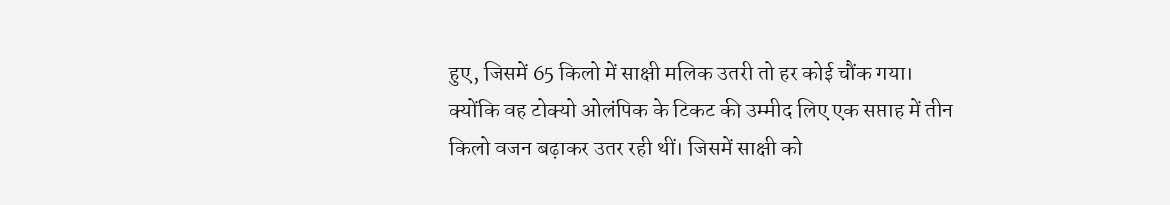हुए, जिसमें 65 किलो में साक्षी मलिक उतरी तो हर कोई चौंक गया।
क्योंकि वह टोक्यो ओलंपिक के टिकट की उम्मीद लिए एक सप्ताह में तीन किलो वजन बढ़ाकर उतर रही थीं। जिसमें साक्षी को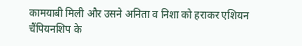कामयाबी मिली और उसने अनिता व निशा को हराकर एशियन चैंपियनशिप के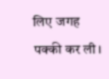लिए जगह पक्की कर ली।